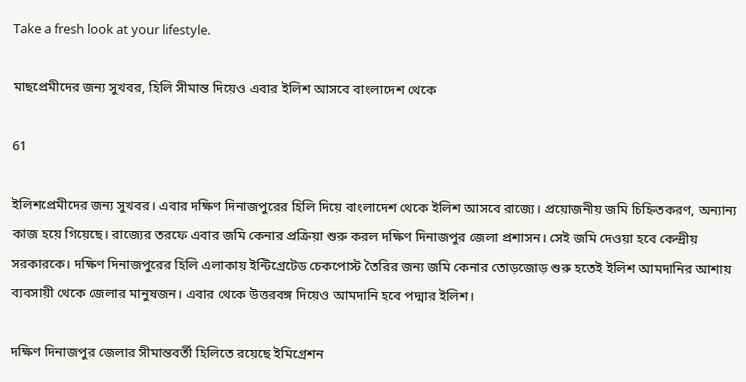Take a fresh look at your lifestyle.

মাছপ্রেমীদের জন্য সুখবর, হিলি সীমান্ত দিয়েও এবার ইলিশ আসবে বাংলাদেশ থেকে

61

ইলিশপ্রেমীদের জন্য সুখবর। এবার দক্ষিণ দিনাজপুরের হিলি দিয়ে বাংলাদেশ থেকে ইলিশ আসবে রাজ্যে। প্রয়োজনীয় জমি চিহ্নিতকরণ, অন্যান্য কাজ হয়ে গিয়েছে। রাজ্যের তরফে এবার জমি কেনার প্রক্রিয়া শুরু করল দক্ষিণ দিনাজপুর জেলা প্রশাসন। সেই জমি দেওয়া হবে কেন্দ্রীয় সরকারকে। দক্ষিণ দিনাজপুরের হিলি এলাকায় ইন্টিগ্রেটেড চেকপোস্ট তৈরির জন্য জমি কেনার তোড়জোড় শুরু হতেই ইলিশ আমদানির আশায় ব্যবসায়ী থেকে জেলার মানুষজন। এবার থেকে উত্তরবঙ্গ দিয়েও আমদানি হবে পদ্মার ইলিশ।

দক্ষিণ দিনাজপুর জেলার সীমান্তবর্তী হিলিতে রয়েছে ইমিগ্রেশন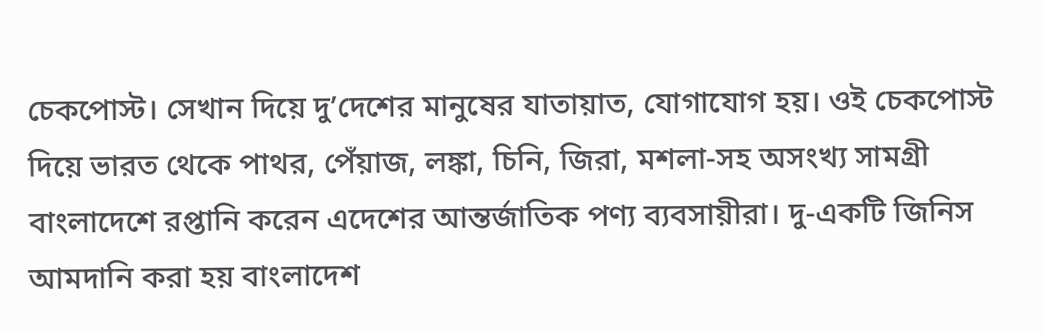চেকপোস্ট। সেখান দিয়ে দু’দেশের মানুষের যাতায়াত, যোগাযোগ হয়। ওই চেকপোস্ট দিয়ে ভারত থেকে পাথর, পেঁয়াজ, লঙ্কা, চিনি, জিরা, মশলা-সহ অসংখ্য সামগ্রী বাংলাদেশে রপ্তানি করেন এদেশের আন্তর্জাতিক পণ্য ব্যবসায়ীরা। দু-একটি জিনিস আমদানি করা হয় বাংলাদেশ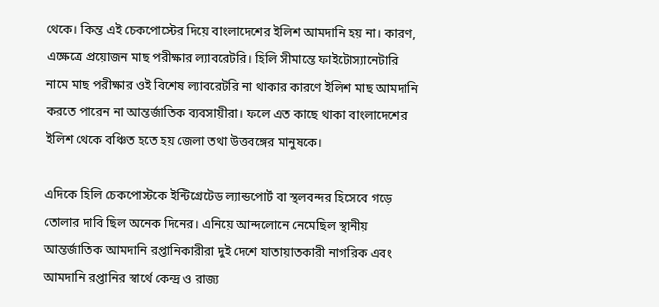থেকে। কিন্ত এই চেকপোস্টের দিয়ে বাংলাদেশের ইলিশ আমদানি হয় না। কারণ, এক্ষেত্রে প্রয়োজন মাছ পরীক্ষার ল্যাবরেটরি। হিলি সীমান্তে ফাইটোস্যানেটারি নামে মাছ পরীক্ষার ওই বিশেষ ল্যাবরেটরি না থাকার কারণে ইলিশ মাছ আমদানি করতে পারেন না আন্তর্জাতিক ব্যবসায়ীরা। ফলে এত কাছে থাকা বাংলাদেশের ইলিশ থেকে বঞ্চিত হতে হয় জেলা তথা উত্তবঙ্গের মানুষকে।

এদিকে হিলি চেকপোস্টকে ইন্টিগ্রেটেড ল্যান্ডপোর্ট বা স্থলবন্দর হিসেবে গড়ে তোলার দাবি ছিল অনেক দিনের। এনিয়ে আন্দলোনে নেমেছিল স্থানীয় আন্তর্জাতিক আমদানি রপ্তানিকারীরা দুই দেশে যাতায়াতকারী নাগরিক এবং আমদানি রপ্তানির স্বার্থে কেন্দ্র ও রাজ্য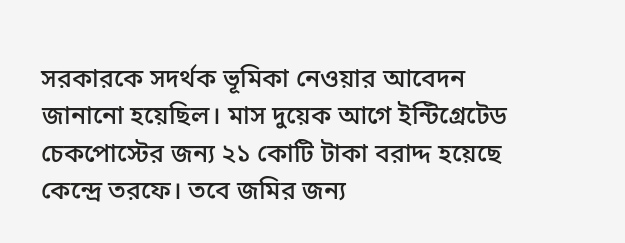সরকারকে সদর্থক ভূমিকা নেওয়ার আবেদন জানানো হয়েছিল। মাস দুয়েক আগে ইন্টিগ্রেটেড চেকপোস্টের জন্য ২১ কোটি টাকা বরাদ্দ হয়েছে কেন্দ্রে তরফে। তবে জমির জন্য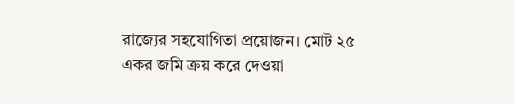রাজ্যের সহযোগিতা প্রয়োজন। মোট ২৫ একর জমি ক্রয় করে দেওয়া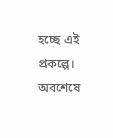হচ্ছে এই প্রকল্পে। অবশেষে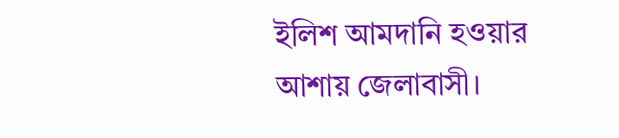ইলিশ আমদানি হওয়ার আশায় জেলাবাসী।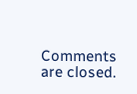Comments are closed.